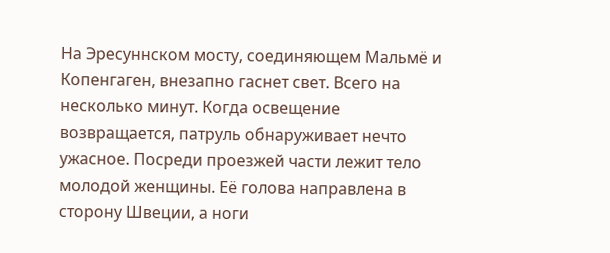На Эресуннском мосту, соединяющем Мальмё и Копенгаген, внезапно гаснет свет. Всего на несколько минут. Когда освещение возвращается, патруль обнаруживает нечто ужасное. Посреди проезжей части лежит тело молодой женщины. Её голова направлена в сторону Швеции, а ноги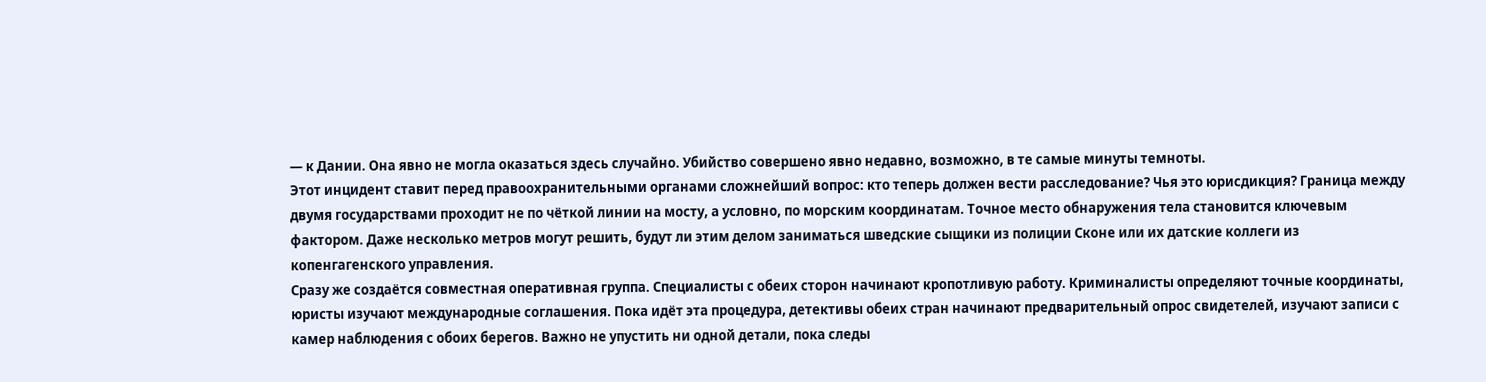— к Дании. Она явно не могла оказаться здесь случайно. Убийство совершено явно недавно, возможно, в те самые минуты темноты.
Этот инцидент ставит перед правоохранительными органами сложнейший вопрос: кто теперь должен вести расследование? Чья это юрисдикция? Граница между двумя государствами проходит не по чёткой линии на мосту, а условно, по морским координатам. Точное место обнаружения тела становится ключевым фактором. Даже несколько метров могут решить, будут ли этим делом заниматься шведские сыщики из полиции Сконе или их датские коллеги из копенгагенского управления.
Сразу же создаётся совместная оперативная группа. Специалисты с обеих сторон начинают кропотливую работу. Криминалисты определяют точные координаты, юристы изучают международные соглашения. Пока идёт эта процедура, детективы обеих стран начинают предварительный опрос свидетелей, изучают записи с камер наблюдения с обоих берегов. Важно не упустить ни одной детали, пока следы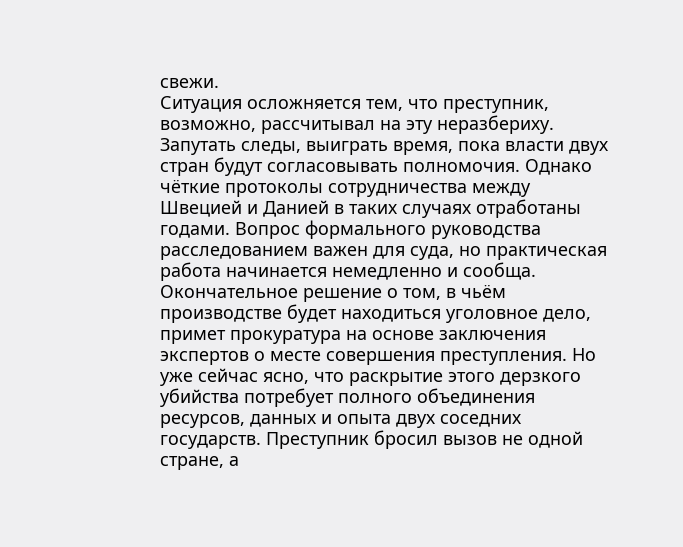свежи.
Ситуация осложняется тем, что преступник, возможно, рассчитывал на эту неразбериху. Запутать следы, выиграть время, пока власти двух стран будут согласовывать полномочия. Однако чёткие протоколы сотрудничества между Швецией и Данией в таких случаях отработаны годами. Вопрос формального руководства расследованием важен для суда, но практическая работа начинается немедленно и сообща.
Окончательное решение о том, в чьём производстве будет находиться уголовное дело, примет прокуратура на основе заключения экспертов о месте совершения преступления. Но уже сейчас ясно, что раскрытие этого дерзкого убийства потребует полного объединения ресурсов, данных и опыта двух соседних государств. Преступник бросил вызов не одной стране, а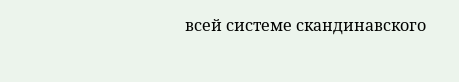всей системе скандинавского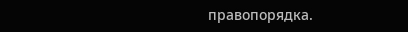правопорядка.